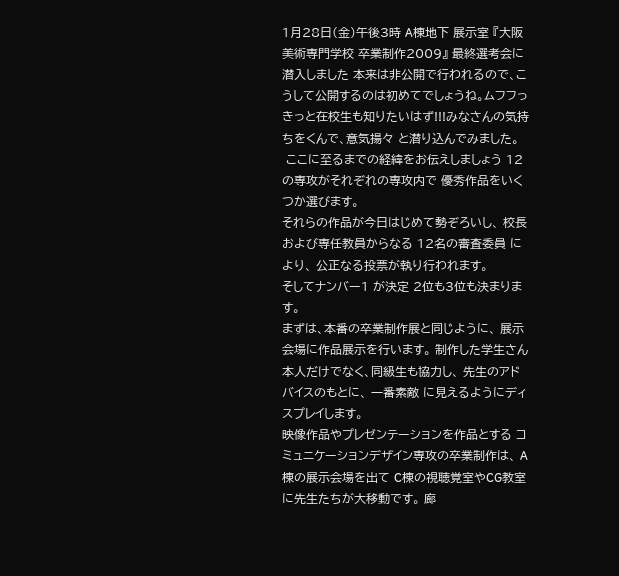1月28日(金)午後3時 A棟地下 展示室 『大阪美術専門学校 卒業制作2009』 最終選考会に潜入しました 本来は非公開で行われるので、こうして公開するのは初めてでしょうね。ムフフっ きっと在校生も知りたいはず!!!みなさんの気持ちをくんで、意気揚々 と潜り込んでみました。
 ここに至るまでの経緯をお伝えしましょう 12の専攻がそれぞれの専攻内で 優秀作品をいくつか選びます。
それらの作品が今日はじめて勢ぞろいし、 校長および専任教員からなる 12名の審査委員 により、 公正なる投票が執り行われます。
そしてナンバー1 が決定 2位も3位も決まります。
まずは、本番の卒業制作展と同じように、 展示会場に作品展示を行います。 制作した学生さん本人だけでなく、同級生も協力し、 先生のアドバイスのもとに、 一番素敵 に見えるようにディスプレイします。
映像作品やプレゼンテーションを作品とする コミュニケーションデザイン専攻の卒業制作は、 A棟の展示会場を出て C棟の視聴覚室やCG教室に先生たちが大移動です。 廊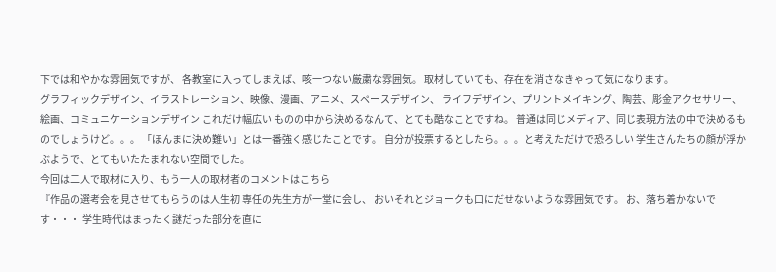下では和やかな雰囲気ですが、 各教室に入ってしまえば、咳一つない厳粛な雰囲気。 取材していても、存在を消さなきゃって気になります。
グラフィックデザイン、イラストレーション、映像、漫画、アニメ、スペースデザイン、 ライフデザイン、プリントメイキング、陶芸、彫金アクセサリー、絵画、コミュニケーションデザイン これだけ幅広い ものの中から決めるなんて、とても酷なことですね。 普通は同じメディア、同じ表現方法の中で決めるものでしょうけど。。。 「ほんまに決め難い」とは一番強く感じたことです。 自分が投票するとしたら。。。と考えただけで恐ろしい 学生さんたちの顔が浮かぶようで、とてもいたたまれない空間でした。
今回は二人で取材に入り、もう一人の取材者のコメントはこちら
『作品の選考会を見させてもらうのは人生初 専任の先生方が一堂に会し、 おいそれとジョークも口にだせないような雰囲気です。 お、落ち着かないです・・・ 学生時代はまったく謎だった部分を直に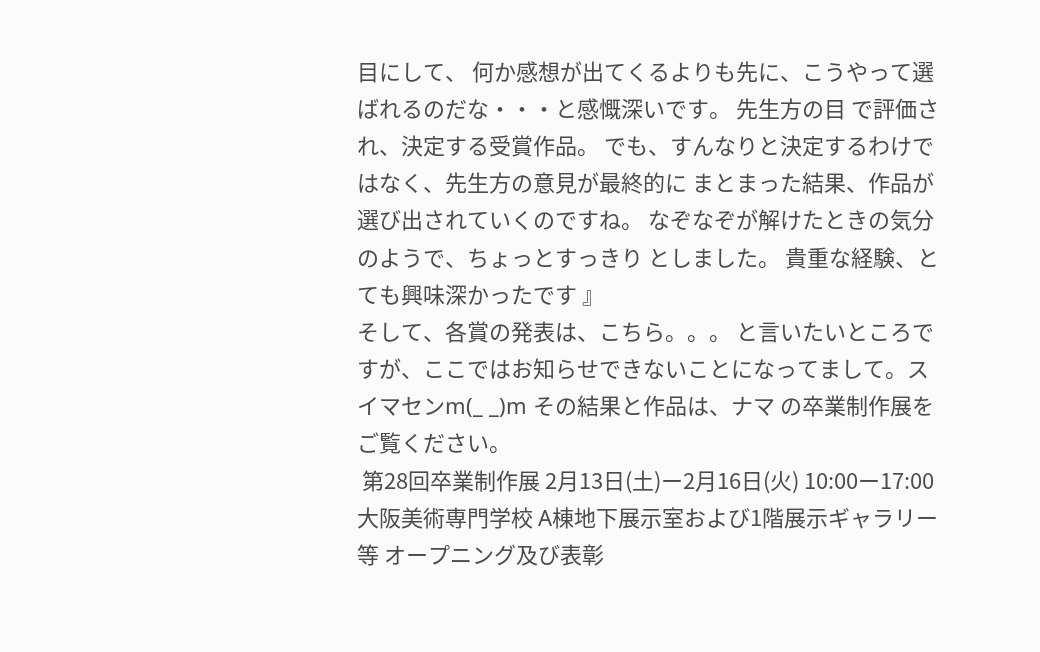目にして、 何か感想が出てくるよりも先に、こうやって選ばれるのだな・・・と感慨深いです。 先生方の目 で評価され、決定する受賞作品。 でも、すんなりと決定するわけではなく、先生方の意見が最終的に まとまった結果、作品が選び出されていくのですね。 なぞなぞが解けたときの気分のようで、ちょっとすっきり としました。 貴重な経験、とても興味深かったです 』
そして、各賞の発表は、こちら。。。 と言いたいところですが、ここではお知らせできないことになってまして。スイマセンm(_ _)m その結果と作品は、ナマ の卒業制作展をご覧ください。
 第28回卒業制作展 2月13日(土)ー2月16日(火) 10:00ー17:00 大阪美術専門学校 A棟地下展示室および1階展示ギャラリー等 オープニング及び表彰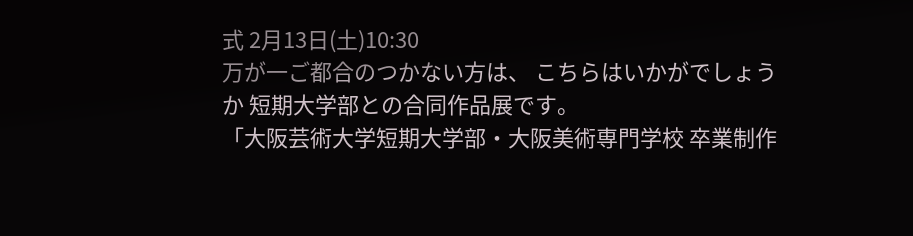式 2月13日(土)10:30
万が一ご都合のつかない方は、 こちらはいかがでしょうか 短期大学部との合同作品展です。
「大阪芸術大学短期大学部・大阪美術専門学校 卒業制作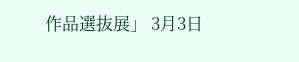作品選抜展」 3月3日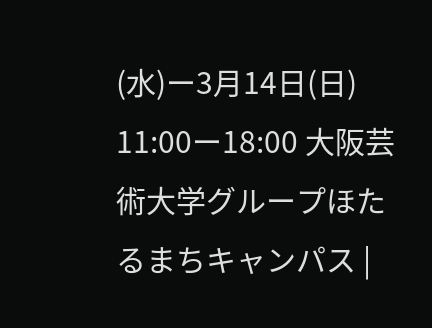(水)ー3月14日(日) 11:00ー18:00 大阪芸術大学グループほたるまちキャンパス |